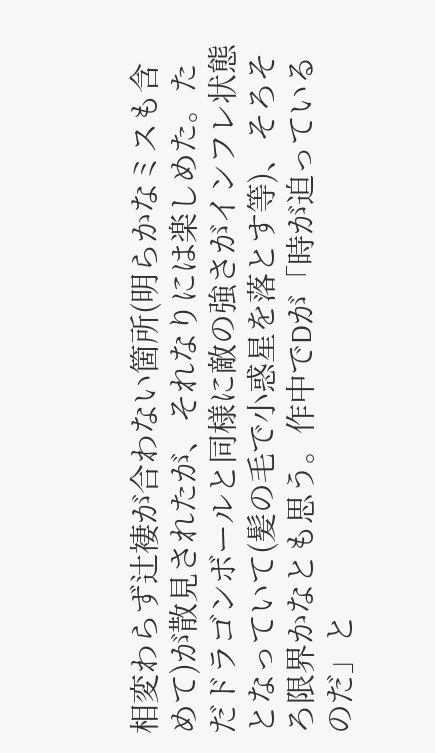相変わらず辻褄が合わない箇所(明らかなミスも含めて)が散見されたが、それなりには楽しめた。ただドラゴンボールと同様に敵の強さがインフレ状態となっていて(髪の毛で小惑星を落とす等)、そろそろ限界かなとも思う。作中でDが「時が迫っているのだ」と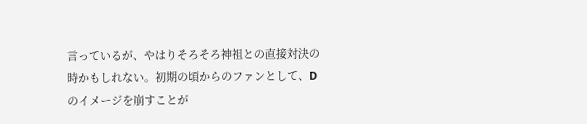言っているが、やはりそろそろ神祖との直接対決の時かもしれない。初期の頃からのファンとして、Dのイメージを崩すことが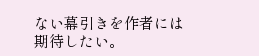ない幕引きを作者には期待したい。